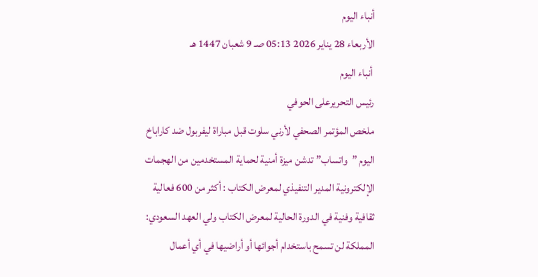أنباء اليوم
الأربعاء 28 يناير 2026 05:13 صـ 9 شعبان 1447 هـ
 أنباء اليوم
رئيس التحريرعلى الحوفي
ملخص المؤتمر الصحفي لأرني سلوت قبل مباراة ليفربول ضد كاراباخ اليوم ”واتساب” تدشن ميزة أمنية لحماية المستخدمين من الهجمات الإلكترونية المدير التنفيذي لمعرض الكتاب : أكثر من 600 فعالية ثقافية وفنية في الدورة الحالية لمعرض الكتاب ولي العهد السعودي: المملكة لن تسمح باستخدام أجوائها أو أراضيها في أي أعمال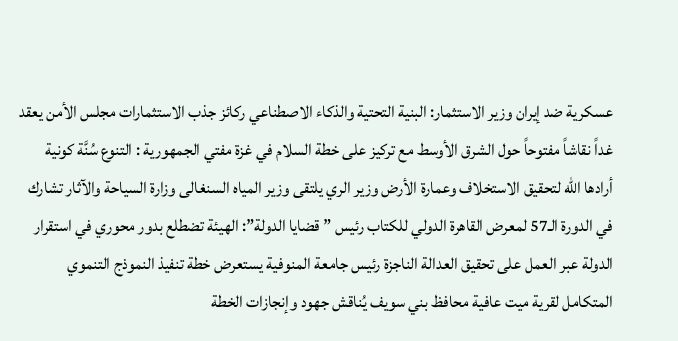عسكرية ضد إيران وزير الاستثمار: البنية التحتية والذكاء الاصطناعي ركائز جذب الاستثمارات مجلس الأمن يعقد غداً نقاشاً مفتوحاً حول الشرق الأوسط مع تركيز على خطة السلام في غزة مفتي الجمهورية : التنوع سُنَّة كونية أرادها الله لتحقيق الاستخلاف وعمارة الأرض وزير الري يلتقى وزير المياه السنغالى وزارة السياحة والآثار تشارك في الدورة الـ57 لمعرض القاهرة الدولي للكتاب رئيس ” قضايا الدولة”: الهيئة تضطلع بدور محوري في استقرار الدولة عبر العمل على تحقيق العدالة الناجزة رئيس جامعة المنوفية يستعرض خطة تنفيذ النموذج التنموي المتكامل لقرية ميت عافية محافظ بني سويف يُناقش جهود وإنجازات الخطة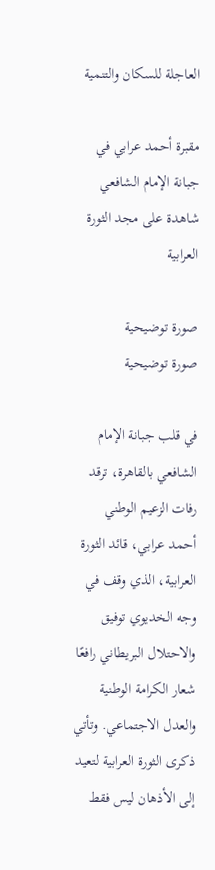العاجلة للسكان والتنمية

مقبرة أحمد عرابي في جبانة الإمام الشافعي شاهدة على مجد الثورة العرابية

صورة توضيحية
صورة توضيحية

في قلب جبانة الإمام الشافعي بالقاهرة، ترقد رفات الزعيم الوطني أحمد عرابي، قائد الثورة العرابية، الذي وقف في وجه الخديوي توفيق والاحتلال البريطاني رافعًا شعار الكرامة الوطنية والعدل الاجتماعي. وتأتي ذكرى الثورة العرابية لتعيد إلى الأذهان ليس فقط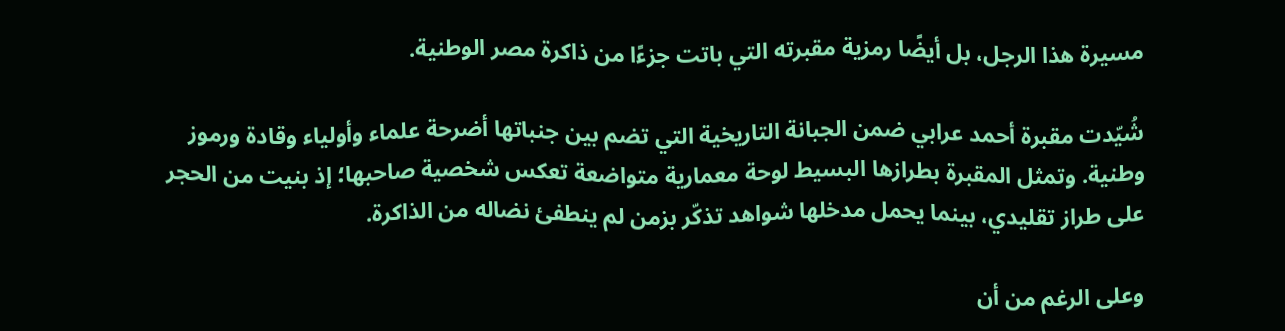مسيرة هذا الرجل، بل أيضًا رمزية مقبرته التي باتت جزءًا من ذاكرة مصر الوطنية.

شُيّدت مقبرة أحمد عرابي ضمن الجبانة التاريخية التي تضم بين جنباتها أضرحة علماء وأولياء وقادة ورموز وطنية. وتمثل المقبرة بطرازها البسيط لوحة معمارية متواضعة تعكس شخصية صاحبها؛ إذ بنيت من الحجر على طراز تقليدي، بينما يحمل مدخلها شواهد تذكّر بزمن لم ينطفئ نضاله من الذاكرة.

وعلى الرغم من أن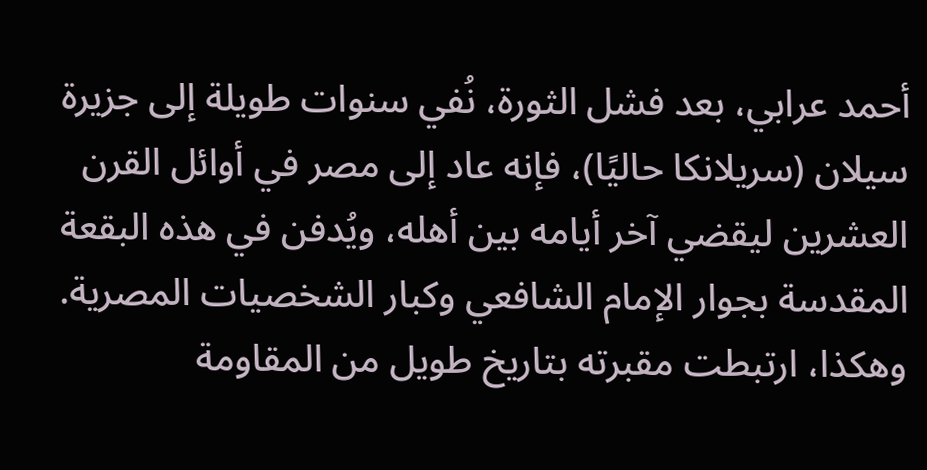أحمد عرابي، بعد فشل الثورة، نُفي سنوات طويلة إلى جزيرة سيلان (سريلانكا حاليًا)، فإنه عاد إلى مصر في أوائل القرن العشرين ليقضي آخر أيامه بين أهله، ويُدفن في هذه البقعة المقدسة بجوار الإمام الشافعي وكبار الشخصيات المصرية. وهكذا، ارتبطت مقبرته بتاريخ طويل من المقاومة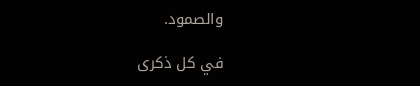والصمود.

في كل ذكرى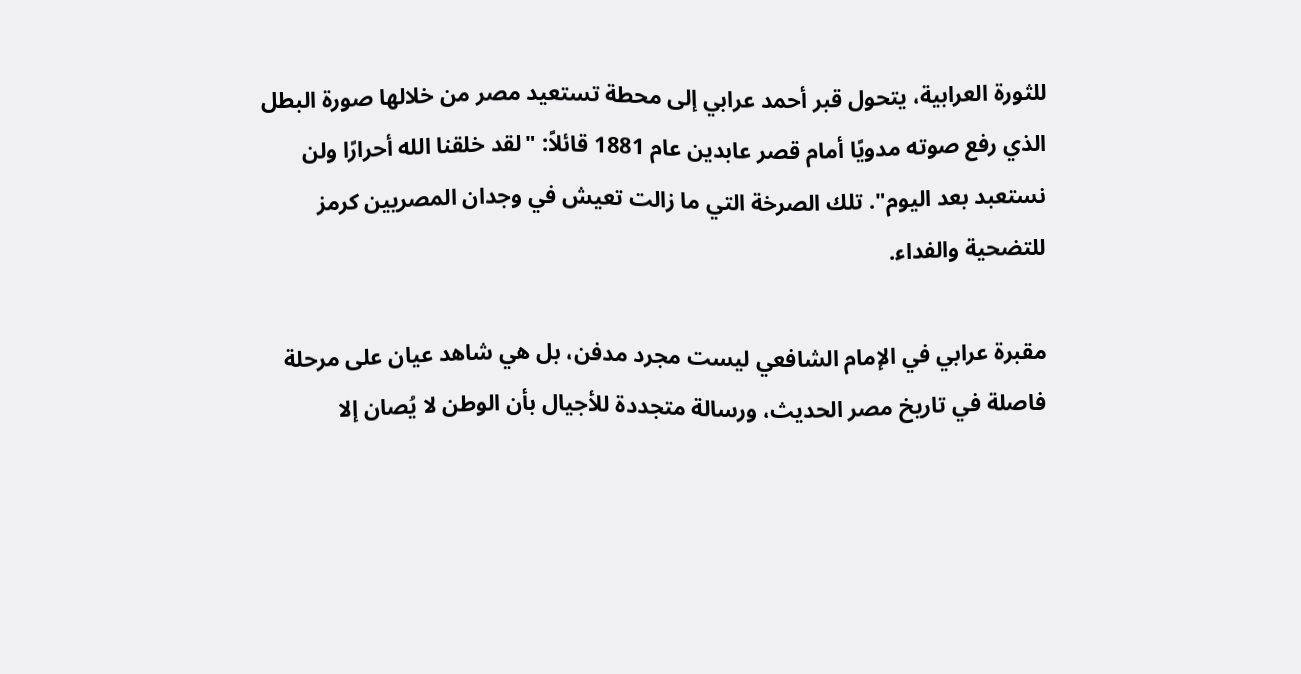للثورة العرابية، يتحول قبر أحمد عرابي إلى محطة تستعيد مصر من خلالها صورة البطل الذي رفع صوته مدويًا أمام قصر عابدين عام 1881 قائلاً: "لقد خلقنا الله أحرارًا ولن نستعبد بعد اليوم". تلك الصرخة التي ما زالت تعيش في وجدان المصريين كرمز للتضحية والفداء.

مقبرة عرابي في الإمام الشافعي ليست مجرد مدفن، بل هي شاهد عيان على مرحلة فاصلة في تاريخ مصر الحديث، ورسالة متجددة للأجيال بأن الوطن لا يُصان إلا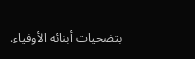بتضحيات أبنائه الأوفياء.